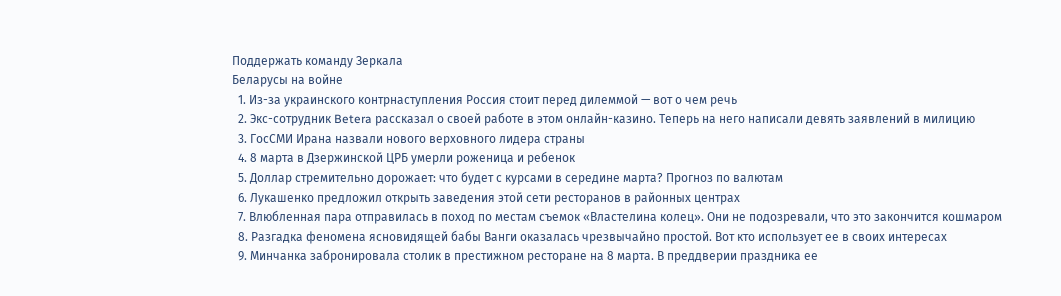Поддержать команду Зеркала
Беларусы на войне
  1. Из-за украинского контрнаступления Россия стоит перед дилеммой — вот о чем речь
  2. Экс-сотрудник Betera рассказал о своей работе в этом онлайн-казино. Теперь на него написали девять заявлений в милицию
  3. ГосСМИ Ирана назвали нового верховного лидера страны
  4. 8 марта в Дзержинской ЦРБ умерли роженица и ребенок
  5. Доллар стремительно дорожает: что будет с курсами в середине марта? Прогноз по валютам
  6. Лукашенко предложил открыть заведения этой сети ресторанов в районных центрах
  7. Влюбленная пара отправилась в поход по местам съемок «Властелина колец». Они не подозревали, что это закончится кошмаром
  8. Разгадка феномена ясновидящей бабы Ванги оказалась чрезвычайно простой. Вот кто использует ее в своих интересах
  9. Минчанка забронировала столик в престижном ресторане на 8 марта. В преддверии праздника ее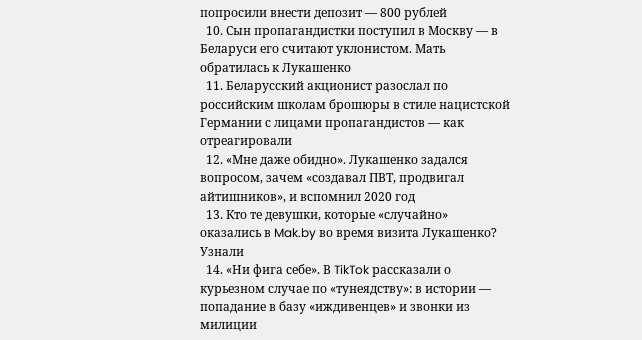попросили внести депозит — 800 рублей
  10. Сын пропагандистки поступил в Москву — в Беларуси его считают уклонистом. Мать обратилась к Лукашенко
  11. Беларусский акционист разослал по российским школам брошюры в стиле нацистской Германии с лицами пропагандистов — как отреагировали
  12. «Мне даже обидно». Лукашенко задался вопросом, зачем «создавал ПВТ, продвигал айтишников», и вспомнил 2020 год
  13. Кто те девушки, которые «случайно» оказались в Mak.by во время визита Лукашенко? Узнали
  14. «Ни фига себе». В TikTok рассказали о курьезном случае по «тунеядству»: в истории — попадание в базу «иждивенцев» и звонки из милиции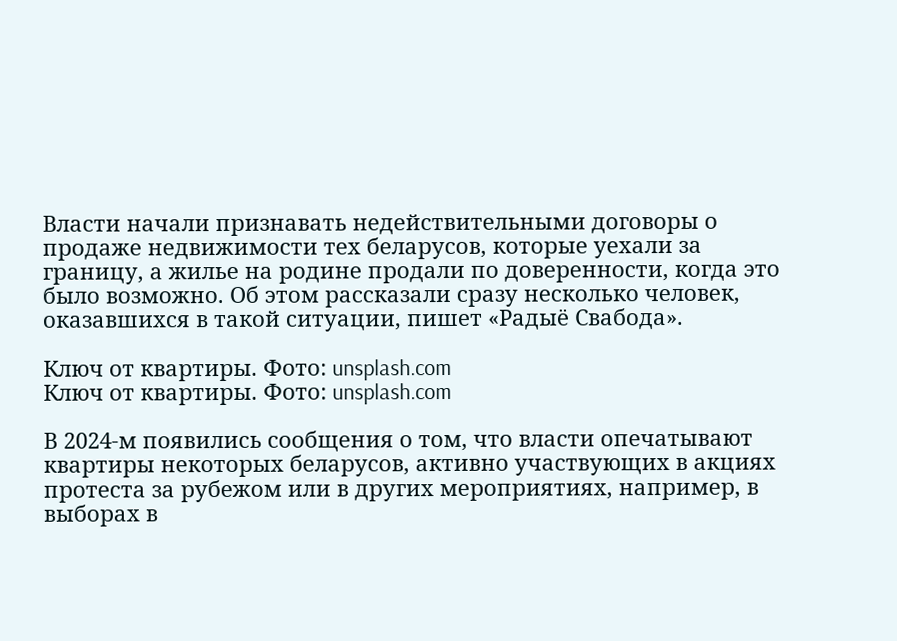Власти начали признавать недействительными договоры о продаже недвижимости тех беларусов, которые уехали за границу, а жилье на родине продали по доверенности, когда это было возможно. Об этом рассказали сразу несколько человек, оказавшихся в такой ситуации, пишет «Радыё Свабода».

Ключ от квартиры. Фото: unsplash.com
Ключ от квартиры. Фото: unsplash.com

В 2024-м появились сообщения о том, что власти опечатывают квартиры некоторых беларусов, активно участвующих в акциях протеста за рубежом или в других мероприятиях, например, в выборах в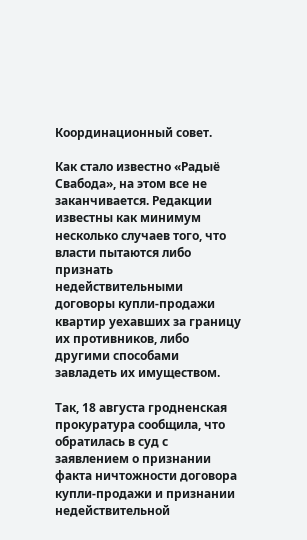Координационный совет.

Как стало известно «Радыё Свабода», на этом все не заканчивается. Редакции известны как минимум несколько случаев того, что власти пытаются либо признать недействительными договоры купли-продажи квартир уехавших за границу их противников, либо другими способами завладеть их имуществом.

Так, 18 августа гродненская прокуратура сообщила, что обратилась в суд с заявлением о признании факта ничтожности договора купли-продажи и признании недействительной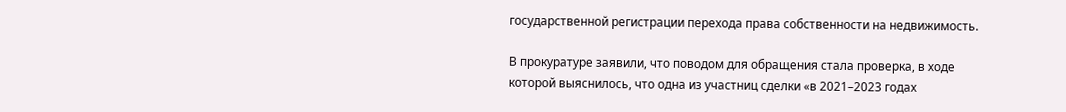государственной регистрации перехода права собственности на недвижимость.

В прокуратуре заявили, что поводом для обращения стала проверка, в ходе которой выяснилось, что одна из участниц сделки «в 2021–2023 годах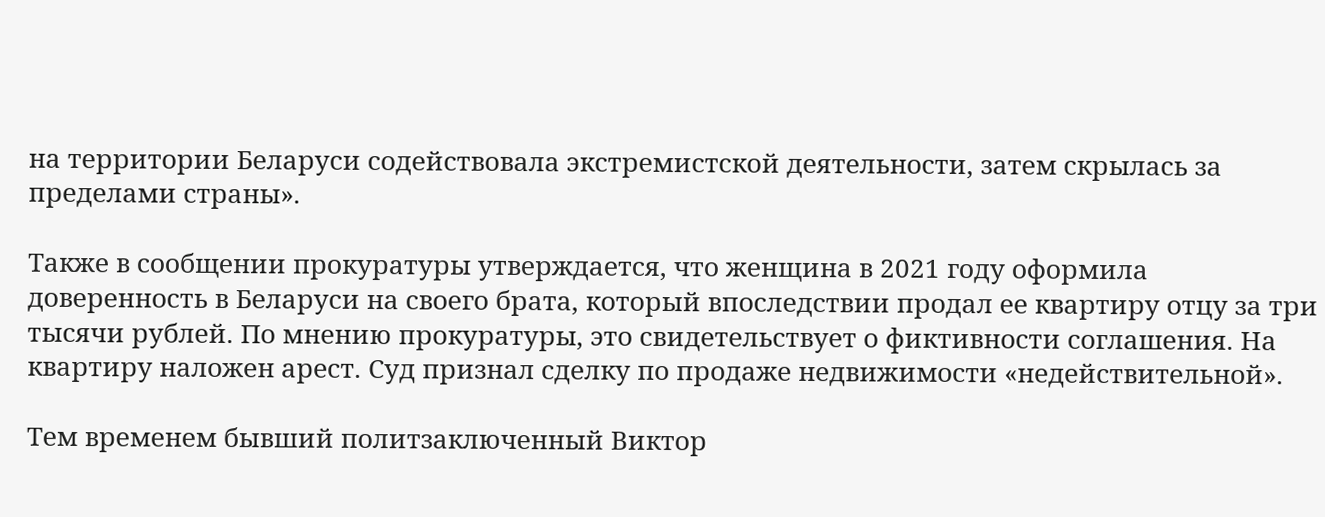на территории Беларуси содействовала экстремистской деятельности, затем скрылась за пределами страны».

Также в сообщении прокуратуры утверждается, что женщина в 2021 году оформила доверенность в Беларуси на своего брата, который впоследствии продал ее квартиру отцу за три тысячи рублей. По мнению прокуратуры, это свидетельствует о фиктивности соглашения. На квартиру наложен арест. Суд признал сделку по продаже недвижимости «недействительной».

Тем временем бывший политзаключенный Виктор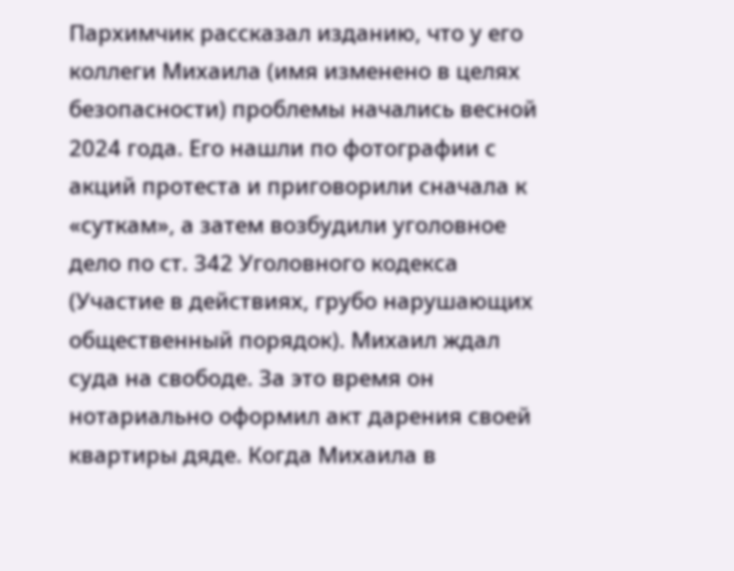Пархимчик рассказал изданию, что у его коллеги Михаила (имя изменено в целях безопасности) проблемы начались весной 2024 года. Его нашли по фотографии с акций протеста и приговорили сначала к «суткам», а затем возбудили уголовное дело по ст. 342 Уголовного кодекса (Участие в действиях, грубо нарушающих общественный порядок). Михаил ждал суда на свободе. За это время он нотариально оформил акт дарения своей квартиры дяде. Когда Михаила в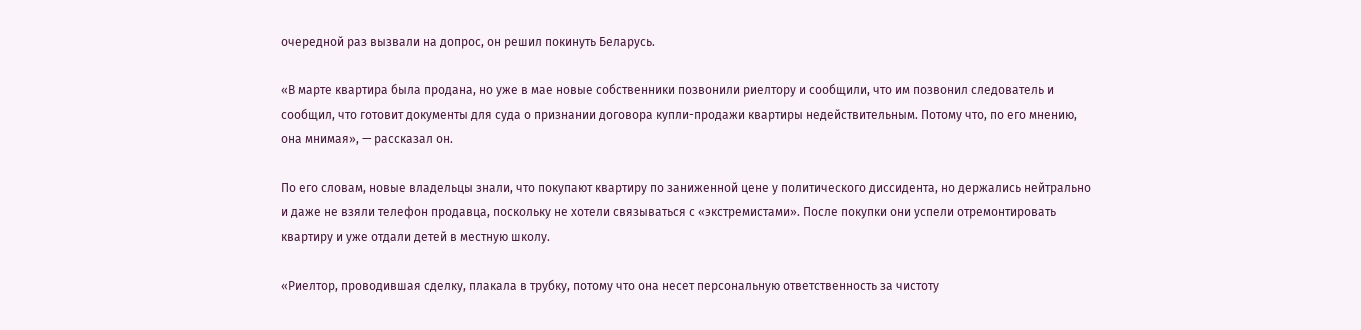очередной раз вызвали на допрос, он решил покинуть Беларусь.

«В марте квартира была продана, но уже в мае новые собственники позвонили риелтору и сообщили, что им позвонил следователь и сообщил, что готовит документы для суда о признании договора купли-продажи квартиры недействительным. Потому что, по его мнению, она мнимая», — рассказал он.

По его словам, новые владельцы знали, что покупают квартиру по заниженной цене у политического диссидента, но держались нейтрально и даже не взяли телефон продавца, поскольку не хотели связываться с «экстремистами». После покупки они успели отремонтировать квартиру и уже отдали детей в местную школу.

«Риелтор, проводившая сделку, плакала в трубку, потому что она несет персональную ответственность за чистоту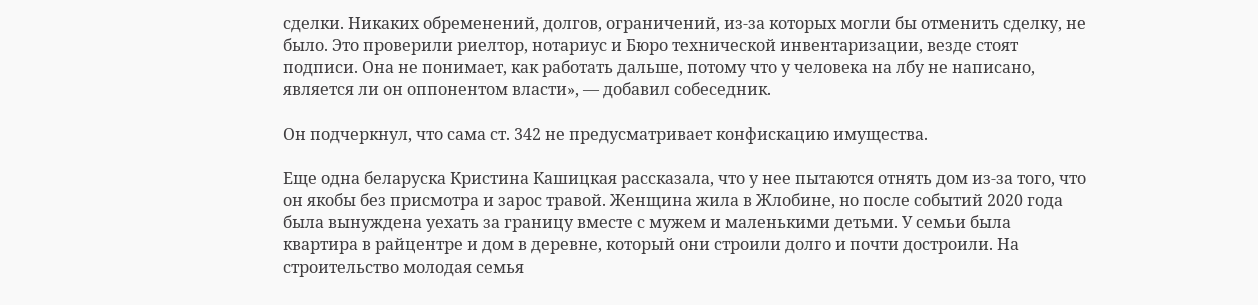сделки. Никаких обременений, долгов, ограничений, из-за которых могли бы отменить сделку, не было. Это проверили риелтор, нотариус и Бюро технической инвентаризации, везде стоят подписи. Она не понимает, как работать дальше, потому что у человека на лбу не написано, является ли он оппонентом власти», — добавил собеседник.

Он подчеркнул, что сама ст. 342 не предусматривает конфискацию имущества.

Еще одна беларуска Кристина Кашицкая рассказала, что у нее пытаются отнять дом из-за того, что он якобы без присмотра и зарос травой. Женщина жила в Жлобине, но после событий 2020 года была вынуждена уехать за границу вместе с мужем и маленькими детьми. У семьи была квартира в райцентре и дом в деревне, который они строили долго и почти достроили. На строительство молодая семья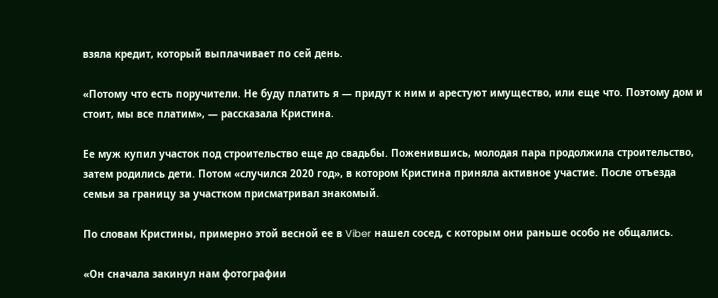взяла кредит, который выплачивает по сей день.

«Потому что есть поручители. Не буду платить я — придут к ним и арестуют имущество, или еще что. Поэтому дом и стоит, мы все платим», — рассказала Кристина.

Ее муж купил участок под строительство еще до свадьбы. Поженившись, молодая пара продолжила строительство, затем родились дети. Потом «случился 2020 год», в котором Кристина приняла активное участие. После отъезда семьи за границу за участком присматривал знакомый.

По словам Кристины, примерно этой весной ее в Viber нашел сосед, с которым они раньше особо не общались.

«Он сначала закинул нам фотографии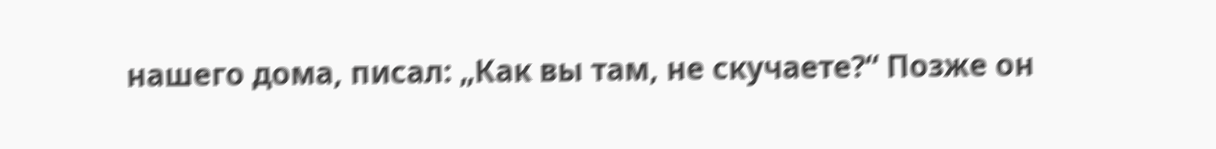нашего дома, писал: „Как вы там, не скучаете?“ Позже он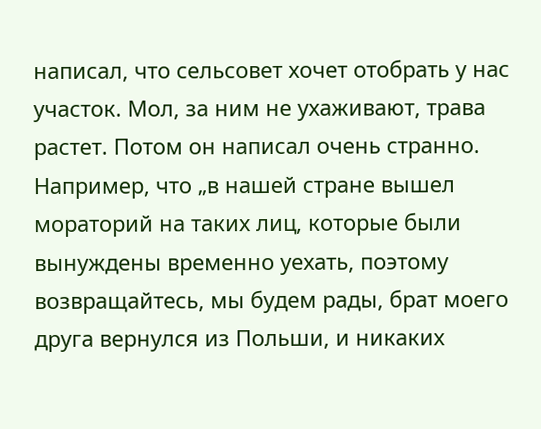написал, что сельсовет хочет отобрать у нас участок. Мол, за ним не ухаживают, трава растет. Потом он написал очень странно. Например, что „в нашей стране вышел мораторий на таких лиц, которые были вынуждены временно уехать, поэтому возвращайтесь, мы будем рады, брат моего друга вернулся из Польши, и никаких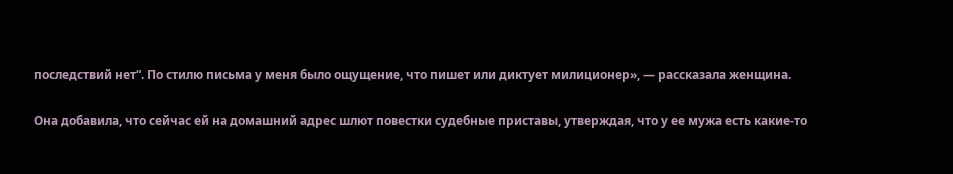последствий нет“. По стилю письма у меня было ощущение, что пишет или диктует милиционер», — рассказала женщина.

Она добавила, что сейчас ей на домашний адрес шлют повестки судебные приставы, утверждая, что у ее мужа есть какие-то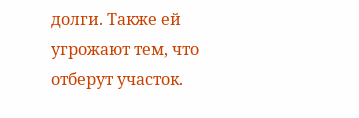долги. Также ей угрожают тем, что отберут участок.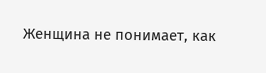Женщина не понимает, как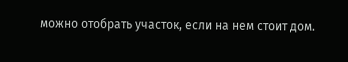можно отобрать участок, если на нем стоит дом.